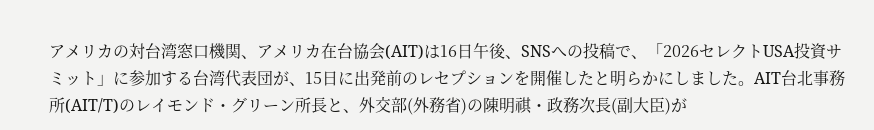アメリカの対台湾窓口機関、アメリカ在台協会(AIT)は16日午後、SNSへの投稿で、「2026セレクトUSA投資サミット」に参加する台湾代表団が、15日に出発前のレセプションを開催したと明らかにしました。AIT台北事務所(AIT/T)のレイモンド・グリーン所長と、外交部(外務省)の陳明祺・政務次長(副大臣)が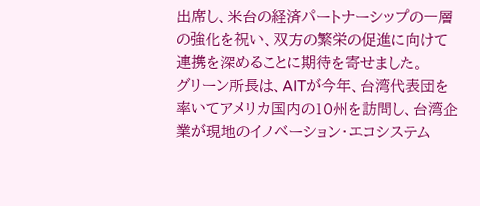出席し、米台の経済パートナーシップの一層の強化を祝い、双方の繁栄の促進に向けて連携を深めることに期待を寄せました。
グリーン所長は、AITが今年、台湾代表団を率いてアメリカ国内の10州を訪問し、台湾企業が現地のイノベーション・エコシステム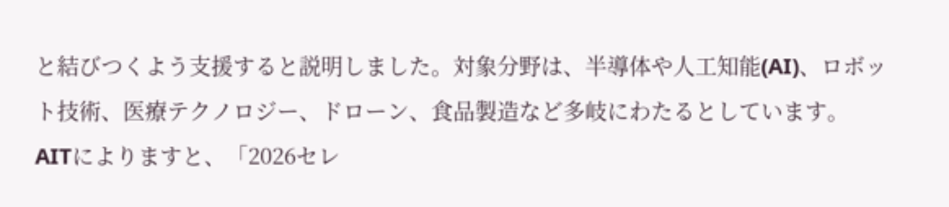と結びつくよう支援すると説明しました。対象分野は、半導体や人工知能(AI)、ロボット技術、医療テクノロジー、ドローン、食品製造など多岐にわたるとしています。
AITによりますと、「2026セレ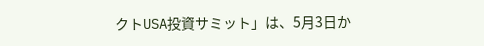クトUSA投資サミット」は、5月3日か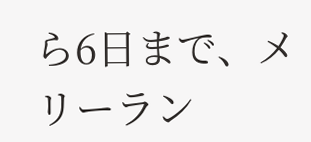ら6日まで、メリーラン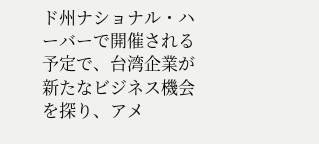ド州ナショナル・ハーバーで開催される予定で、台湾企業が新たなビジネス機会を探り、アメ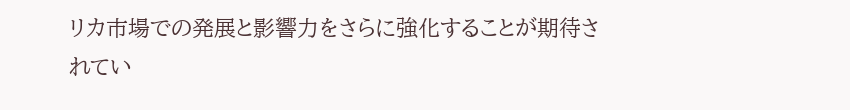リカ市場での発展と影響力をさらに強化することが期待されてい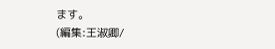ます。
(編集:王淑卿/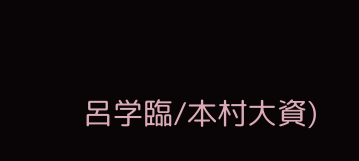呂学臨/本村大資)